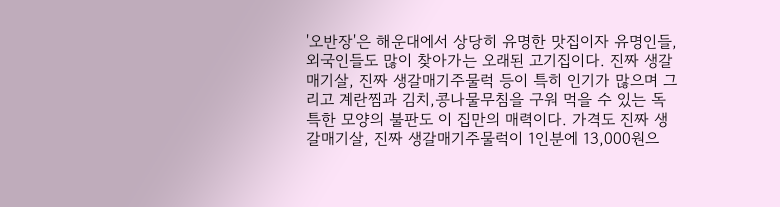'오반장'은 해운대에서 상당히 유명한 맛집이자 유명인들, 외국인들도 많이 찾아가는 오래된 고기집이다. 진짜 생갈매기살, 진짜 생갈매기주물럭 등이 특히 인기가 많으며 그리고 계란찜과 김치,콩나물무침을 구워 먹을 수 있는 독특한 모양의 불판도 이 집만의 매력이다. 가격도 진짜 생갈매기살, 진짜 생갈매기주물럭이 1인분에 13,000원으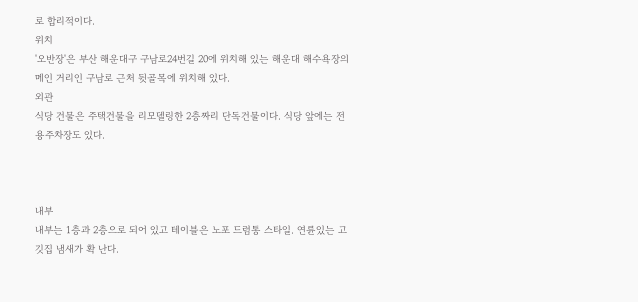로 합리적이다.
위치
'오반장'은 부산 해운대구 구남로24번길 20에 위치해 있는 해운대 해수욕장의 메인 거리인 구남로 근처 뒷골목에 위치해 있다.
외관
식당 건물은 주택건물을 리모델링한 2층짜리 단독건물이다. 식당 앞에는 전용주차장도 있다.



내부
내부는 1층과 2층으로 되어 있고 테이블은 노포 드럼통 스타일. 연륜있는 고깃집 냄새가 확 난다.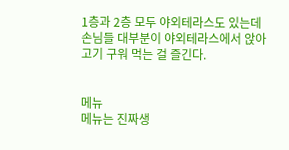1층과 2층 모두 야외테라스도 있는데 손님들 대부분이 야외테라스에서 앉아고기 구워 먹는 걸 즐긴다.


메뉴
메뉴는 진짜생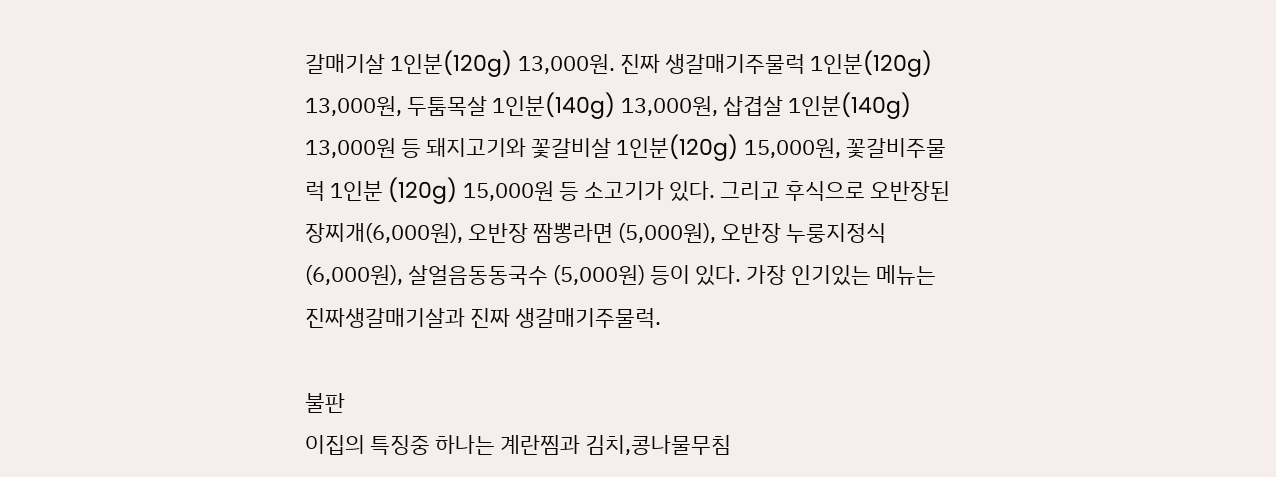갈매기살 1인분(120g) 13,000원. 진짜 생갈매기주물럭 1인분(120g) 13,000원, 두툼목살 1인분(140g) 13,000원, 삽겹살 1인분(140g) 13,000원 등 돼지고기와 꽃갈비살 1인분(120g) 15,000원, 꽃갈비주물럭 1인분 (120g) 15,000원 등 소고기가 있다. 그리고 후식으로 오반장된장찌개(6,000원), 오반장 짬뽕라면 (5,000원), 오반장 누룽지정식 (6,000원), 살얼음동동국수 (5,000원) 등이 있다. 가장 인기있는 메뉴는 진짜생갈매기살과 진짜 생갈매기주물럭.

불판
이집의 특징중 하나는 계란찜과 김치,콩나물무침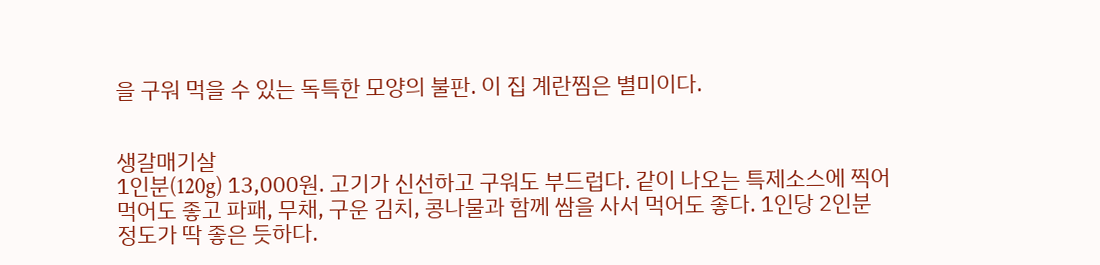을 구워 먹을 수 있는 독특한 모양의 불판. 이 집 계란찜은 별미이다.


생갈매기살
1인분(120g) 13,000원. 고기가 신선하고 구워도 부드럽다. 같이 나오는 특제소스에 찍어 먹어도 좋고 파패, 무채, 구운 김치, 콩나물과 함께 쌈을 사서 먹어도 좋다. 1인당 2인분 정도가 딱 좋은 듯하다.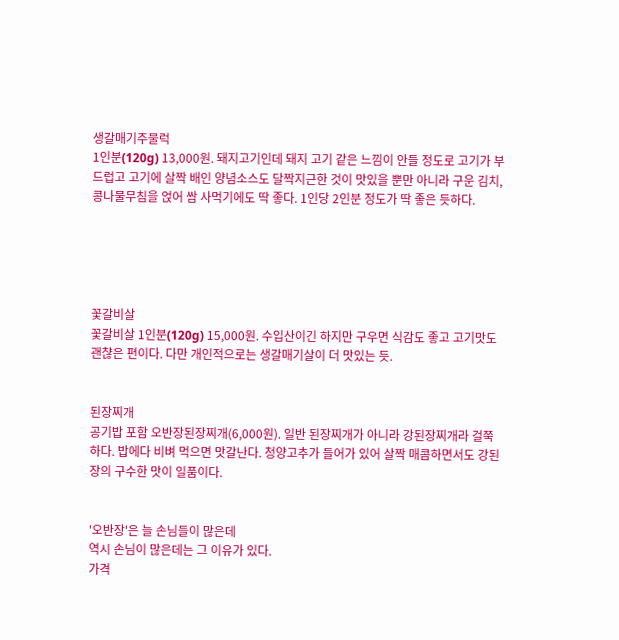생갈매기주물럭
1인분(120g) 13,000원. 돼지고기인데 돼지 고기 같은 느낌이 안들 정도로 고기가 부드럽고 고기에 살짝 배인 양념소스도 달짝지근한 것이 맛있을 뿐만 아니라 구운 김치, 콩나물무침을 얹어 쌈 사먹기에도 딱 좋다. 1인당 2인분 정도가 딱 좋은 듯하다.





꽃갈비살
꽃갈비살 1인분(120g) 15,000원. 수입산이긴 하지만 구우면 식감도 좋고 고기맛도 괜챦은 편이다. 다만 개인적으로는 생갈매기살이 더 맛있는 듯.


된장찌개
공기밥 포함 오반장된장찌개(6,000원). 일반 된장찌개가 아니라 강된장찌개라 걸쭉하다. 밥에다 비벼 먹으면 맛갈난다. 청양고추가 들어가 있어 살짝 매콤하면서도 강된장의 구수한 맛이 일품이다.


'오반장'은 늘 손님들이 많은데
역시 손님이 많은데는 그 이유가 있다.
가격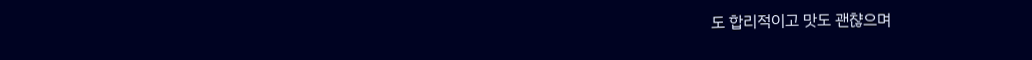도 합리적이고 맛도 괜챦으며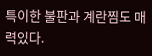특이한 불판과 계란찜도 매력있다.